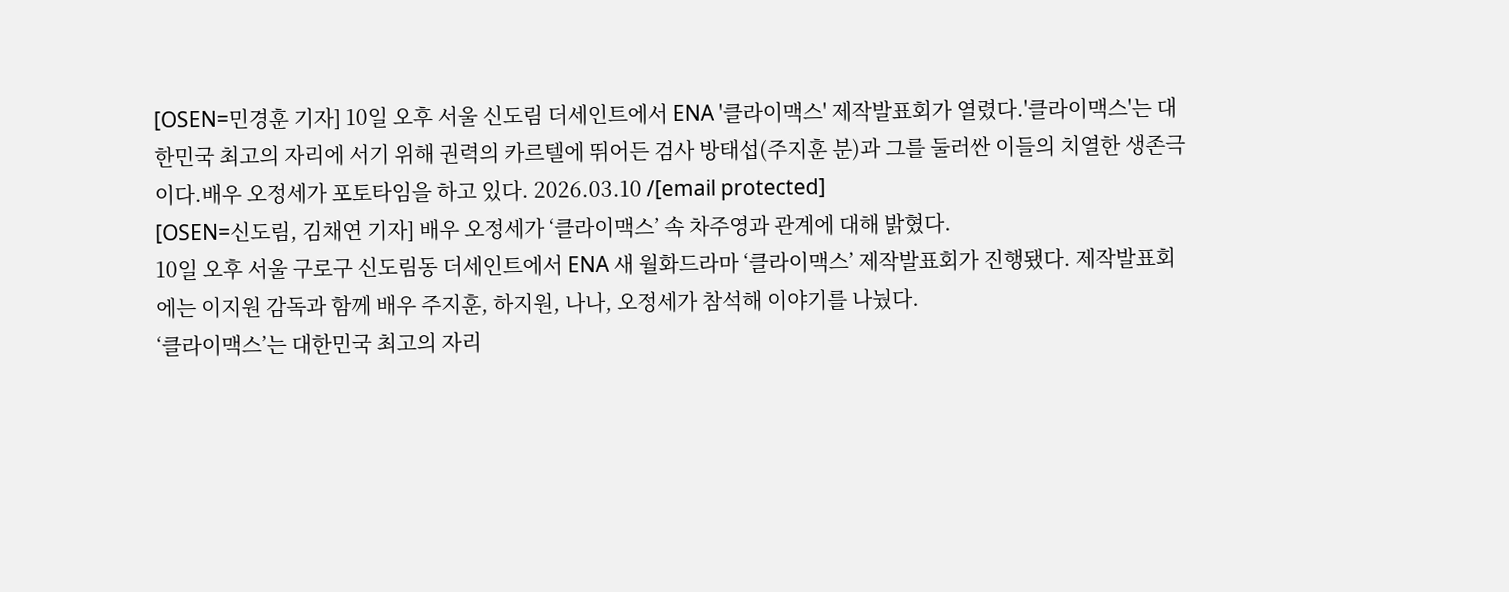[OSEN=민경훈 기자] 10일 오후 서울 신도림 더세인트에서 ENA '클라이맥스' 제작발표회가 열렸다.'클라이맥스'는 대한민국 최고의 자리에 서기 위해 권력의 카르텔에 뛰어든 검사 방태섭(주지훈 분)과 그를 둘러싼 이들의 치열한 생존극이다.배우 오정세가 포토타임을 하고 있다. 2026.03.10 /[email protected]
[OSEN=신도림, 김채연 기자] 배우 오정세가 ‘클라이맥스’ 속 차주영과 관계에 대해 밝혔다.
10일 오후 서울 구로구 신도림동 더세인트에서 ENA 새 월화드라마 ‘클라이맥스’ 제작발표회가 진행됐다. 제작발표회에는 이지원 감독과 함께 배우 주지훈, 하지원, 나나, 오정세가 참석해 이야기를 나눴다.
‘클라이맥스’는 대한민국 최고의 자리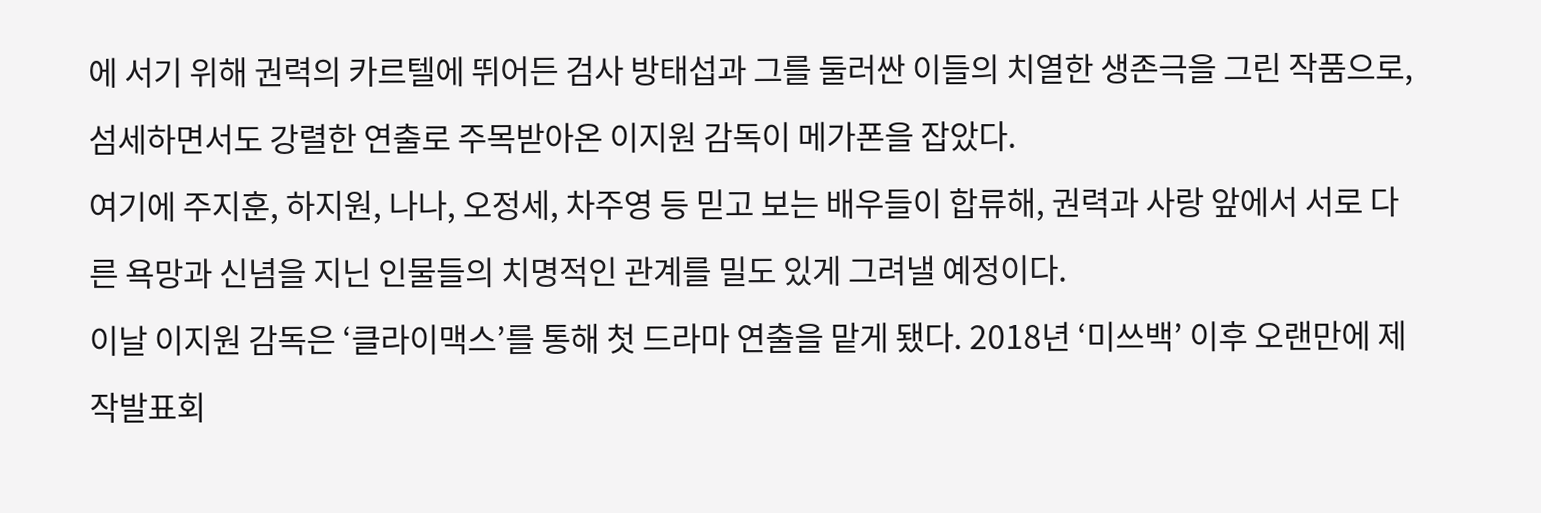에 서기 위해 권력의 카르텔에 뛰어든 검사 방태섭과 그를 둘러싼 이들의 치열한 생존극을 그린 작품으로, 섬세하면서도 강렬한 연출로 주목받아온 이지원 감독이 메가폰을 잡았다.
여기에 주지훈, 하지원, 나나, 오정세, 차주영 등 믿고 보는 배우들이 합류해, 권력과 사랑 앞에서 서로 다른 욕망과 신념을 지닌 인물들의 치명적인 관계를 밀도 있게 그려낼 예정이다.
이날 이지원 감독은 ‘클라이맥스’를 통해 첫 드라마 연출을 맡게 됐다. 2018년 ‘미쓰백’ 이후 오랜만에 제작발표회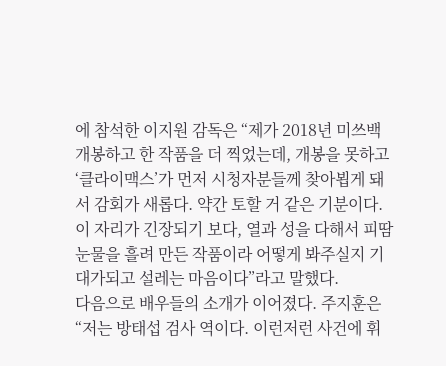에 참석한 이지원 감독은 “제가 2018년 미쓰백 개봉하고 한 작품을 더 찍었는데, 개봉을 못하고 ‘클라이맥스’가 먼저 시청자분들께 찾아뵙게 돼서 감회가 새롭다. 약간 토할 거 같은 기분이다. 이 자리가 긴장되기 보다, 열과 성을 다해서 피땀눈물을 흘려 만든 작품이라 어떻게 봐주실지 기대가되고 설레는 마음이다”라고 말했다.
다음으로 배우들의 소개가 이어졌다. 주지훈은 “저는 방태섭 검사 역이다. 이런저런 사건에 휘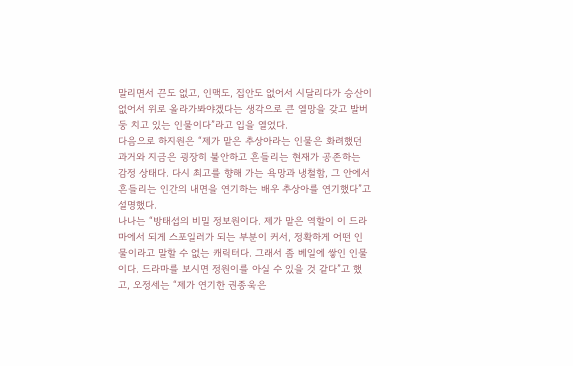말리면서 끈도 없고, 인맥도, 집안도 없어서 시달리다가 승산이 없어서 위로 올라가봐야겠다는 생각으로 큰 열망을 갖고 발버둥 치고 있는 인물이다”라고 입을 열었다.
다음으로 하지원은 “제가 맡은 추상아라는 인물은 화려했던 과거와 지금은 굉장히 불안하고 흔들리는 현재가 공존하는 감정 상태다. 다시 최고를 향해 가는 욕망과 냉철함, 그 안에서 흔들리는 인간의 내면을 연기하는 배우 추상아를 연기했다”고 설명했다.
나나는 “방태섭의 비밀 정보원이다. 제가 맡은 역할이 이 드라마에서 되게 스포일러가 되는 부분이 커서, 정확하게 어떤 인물이라고 말할 수 없는 캐릭터다. 그래서 좀 베일에 쌓인 인물이다. 드라마를 보시면 정원이를 아실 수 있을 것 같다”고 했고, 오정세는 “제가 연기한 권종욱은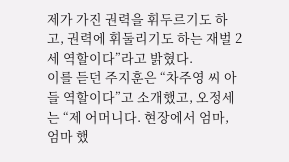제가 가진 권력을 휘두르기도 하고, 권력에 휘둘리기도 하는 재벌 2세 역할이다”라고 밝혔다.
이를 듣던 주지훈은 “차주영 씨 아들 역할이다”고 소개했고, 오정세는 “제 어머니다. 현장에서 엄마, 엄마 했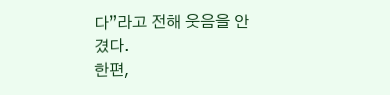다”라고 전해 웃음을 안겼다.
한편,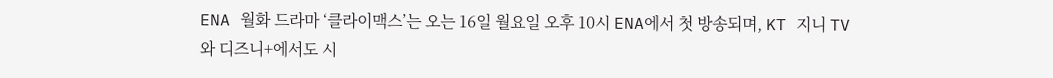ENA 월화 드라마 ‘클라이맥스’는 오는 16일 월요일 오후 10시 ENA에서 첫 방송되며, KT 지니 TV와 디즈니+에서도 시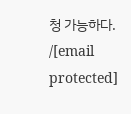청 가능하다. /[email protected]